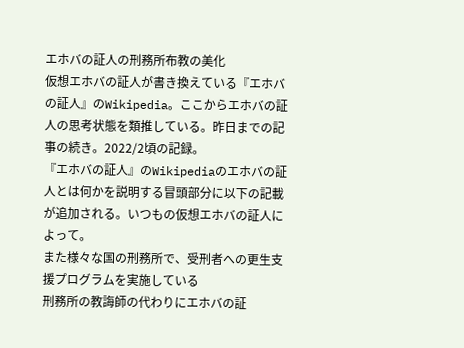エホバの証人の刑務所布教の美化
仮想エホバの証人が書き換えている『エホバの証人』のWikipedia。ここからエホバの証人の思考状態を類推している。昨日までの記事の続き。2022/2頃の記録。
『エホバの証人』のWikipediaのエホバの証人とは何かを説明する冒頭部分に以下の記載が追加される。いつもの仮想エホバの証人によって。
また様々な国の刑務所で、受刑者への更生支援プログラムを実施している
刑務所の教誨師の代わりにエホバの証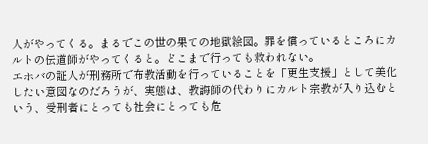人がやってくる。まるでこの世の果ての地獄絵図。罪を償っているところにカルトの伝道師がやってくると。どこまで行っても救われない。
エホバの証人が刑務所で布教活動を行っていることを「更生支援」として美化したい意図なのだろうが、実態は、教誨師の代わりにカルト宗教が入り込むという、受刑者にとっても社会にとっても危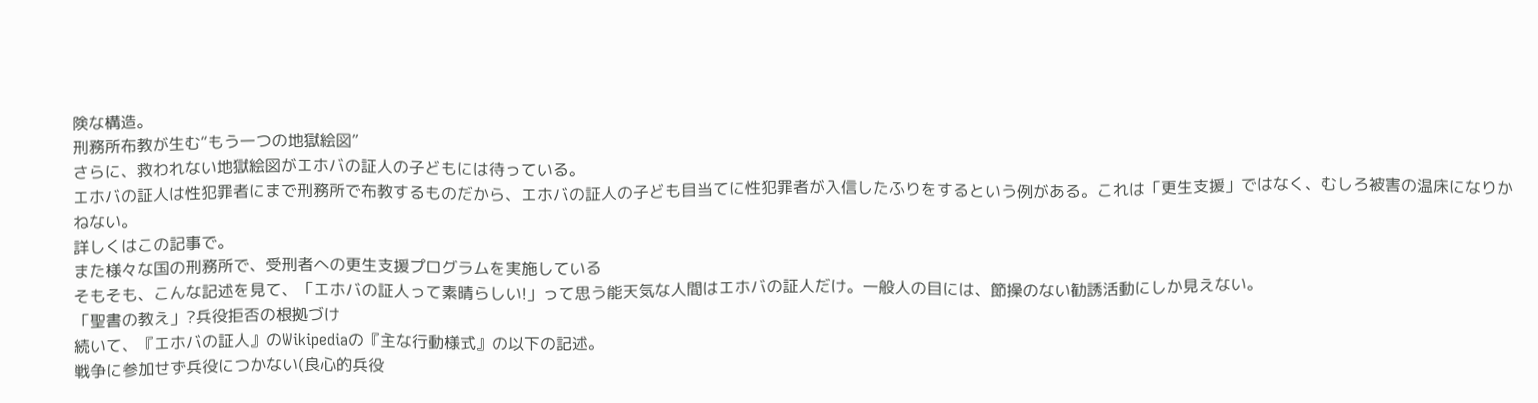険な構造。
刑務所布教が生む“もう一つの地獄絵図”
さらに、救われない地獄絵図がエホバの証人の子どもには待っている。
エホバの証人は性犯罪者にまで刑務所で布教するものだから、エホバの証人の子ども目当てに性犯罪者が入信したふりをするという例がある。これは「更生支援」ではなく、むしろ被害の温床になりかねない。
詳しくはこの記事で。
また様々な国の刑務所で、受刑者への更生支援プログラムを実施している
そもそも、こんな記述を見て、「エホバの証人って素晴らしい!」って思う能天気な人間はエホバの証人だけ。一般人の目には、節操のない勧誘活動にしか見えない。
「聖書の教え」?兵役拒否の根拠づけ
続いて、『エホバの証人』のWikipediaの『主な行動様式』の以下の記述。
戦争に参加せず兵役につかない(良心的兵役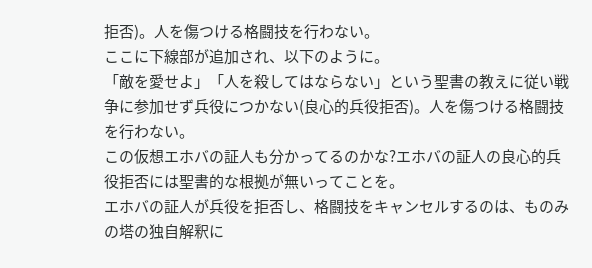拒否)。人を傷つける格闘技を行わない。
ここに下線部が追加され、以下のように。
「敵を愛せよ」「人を殺してはならない」という聖書の教えに従い戦争に参加せず兵役につかない(良心的兵役拒否)。人を傷つける格闘技を行わない。
この仮想エホバの証人も分かってるのかな?エホバの証人の良心的兵役拒否には聖書的な根拠が無いってことを。
エホバの証人が兵役を拒否し、格闘技をキャンセルするのは、ものみの塔の独自解釈に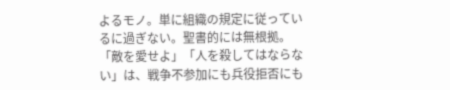よるモノ。単に組織の規定に従っているに過ぎない。聖書的には無根拠。
「敵を愛せよ」「人を殺してはならない」は、戦争不参加にも兵役拒否にも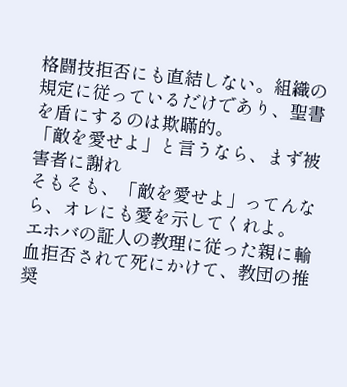格闘技拒否にも直結しない。組織の規定に従っているだけであり、聖書を盾にするのは欺瞞的。
「敵を愛せよ」と言うなら、まず被害者に謝れ
そもそも、「敵を愛せよ」ってんなら、オレにも愛を示してくれよ。
エホバの証人の教理に従った親に輸血拒否されて死にかけて、教団の推奨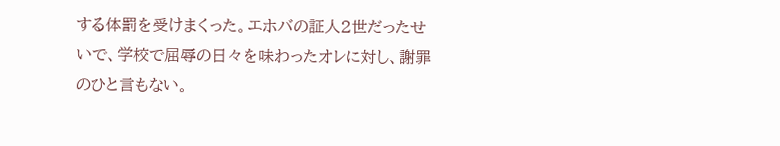する体罰を受けまくった。エホバの証人2世だったせいで、学校で屈辱の日々を味わったオレに対し、謝罪のひと言もない。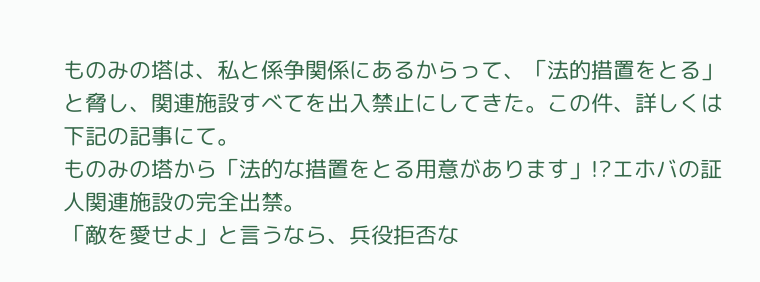ものみの塔は、私と係争関係にあるからって、「法的措置をとる」と脅し、関連施設すべてを出入禁止にしてきた。この件、詳しくは下記の記事にて。
ものみの塔から「法的な措置をとる用意があります」!?エホバの証人関連施設の完全出禁。
「敵を愛せよ」と言うなら、兵役拒否な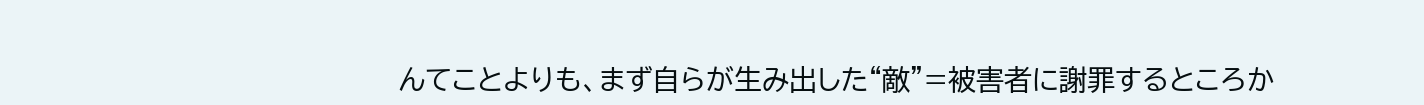んてことよりも、まず自らが生み出した“敵”=被害者に謝罪するところか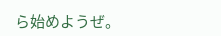ら始めようぜ。